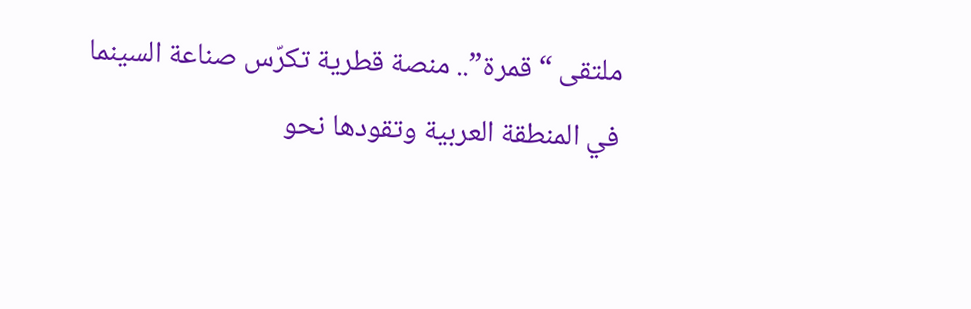ملتقى “قمرة”.. منصة قطرية تكرّس صناعة السينما في المنطقة العربية وتقودها نحو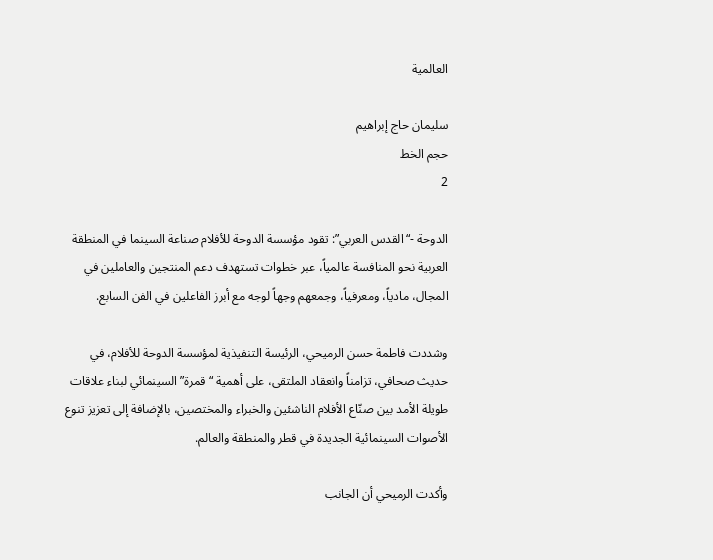العالمية

سليمان حاج إبراهيم
حجم الخط
2

الدوحة -“القدس العربي”: تقود مؤسسة الدوحة للأفلام صناعة السينما في المنطقة العربية نحو المنافسة عالمياً، عبر خطوات تستهدف دعم المنتجين والعاملين في المجال، مادياً، ومعرفياً، وجمعهم وجهاً لوجه مع أبرز الفاعلين في الفن السابع.

وشددت فاطمة حسن الرميحي، الرئيسة التنفيذية لمؤسسة الدوحة للأفلام، في حديث صحافي، تزامناً وانعقاد الملتقى، على أهمية “قمرة” السينمائي لبناء علاقات طويلة الأمد بين صنّاع الأفلام الناشئين والخبراء والمختصين، بالإضافة إلى تعزيز تنوع الأصوات السينمائية الجديدة في قطر والمنطقة والعالم.

وأكدت الرميحي أن الجانب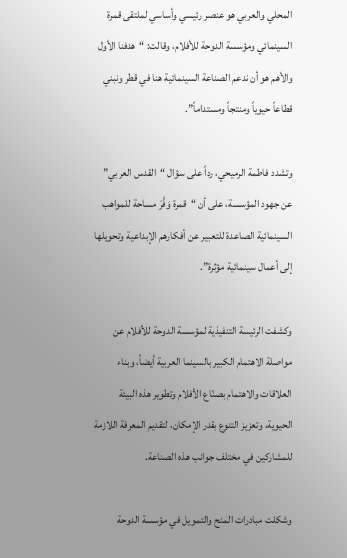المحلي والعربي هو عنصر رئيسي وأساسي لملتقى قمرة السينمائي ومؤسسة الدوحة للأفلام، وقالت: “هدفنا الأول والأهم هو أن ندعم الصناعة السينمائية هنا في قطر ونبني قطاعاً حيوياً ومنتجاً ومستداماً”.

وتشدد فاطمة الرميحي، رداً على سؤال “القدس العربي” عن جهود المؤسسة، على أن “قمرة وَفَّرَ مساحة للمواهب السينمائية الصاعدة للتعبير عن أفكارهم الإبداعية وتحويلها إلى أعمال سينمائية مؤثرة”.

وكشفت الرئيسة التنفيذية لمؤسسة الدوحة للأفلام عن مواصلة الاهتمام الكبير بالسينما العربية أيضاً، وبناء العلاقات والاهتمام بصنّاع الأفلام وتطوير هذه البيئة الحيوية، وتعزيز التنوع بقدر الإمكان، لتقديم المعرفة اللازمة للمشاركين في مختلف جوانب هذه الصناعة.

وشكلت مبادرات المنح والتمويل في مؤسسة الدوحة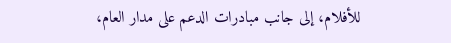للأفلام، إلى جانب مبادرات الدعم على مدار العام،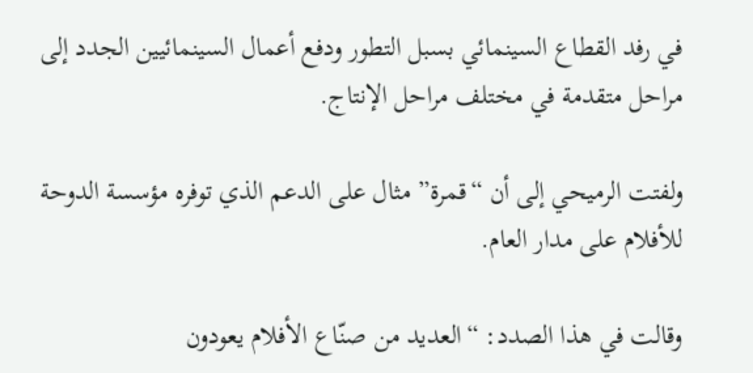في رفد القطاع السينمائي بسبل التطور ودفع أعمال السينمائيين الجدد إلى مراحل متقدمة في مختلف مراحل الإنتاج.

ولفتت الرميحي إلى أن “قمرة” مثال على الدعم الذي توفره مؤسسة الدوحة للأفلام على مدار العام.

وقالت في هذا الصدد: “العديد من صنّاع الأفلام يعودون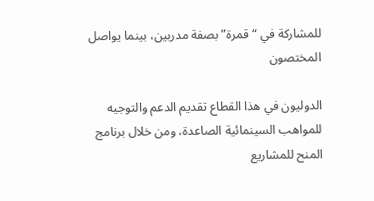للمشاركة في “قمرة” بصفة مدربين، بينما يواصل المختصون

الدوليون في هذا القطاع تقديم الدعم والتوجيه للمواهب السينمائية الصاعدة، ومن خلال برنامج المنح للمشاريع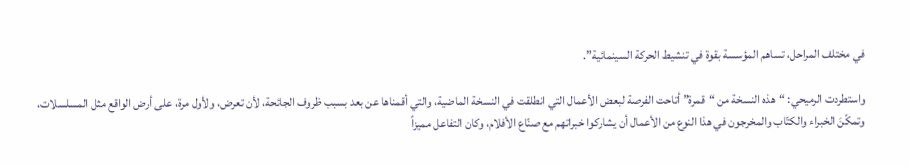في مختلف المراحل، تساهم المؤسسة بقوة في تنشيط الحركة السينمائية”.

واستطردت الرميحي: “هذه النسخة من “قمرة” أتاحت الفرصة لبعض الأعمال التي انطلقت في النسخة الماضية، والتي أقمناها عن بعد بسبب ظروف الجائحة، لأن تعرض، ولأول مرة، على أرض الواقع مثل المسلسلات، وتمكّنَ الخبراء والكتّاب والمخرجون في هذا النوع من الأعمال أن يشاركوا خبراتهم مع صنّاع الأفلام، وكان التفاعل مميزاً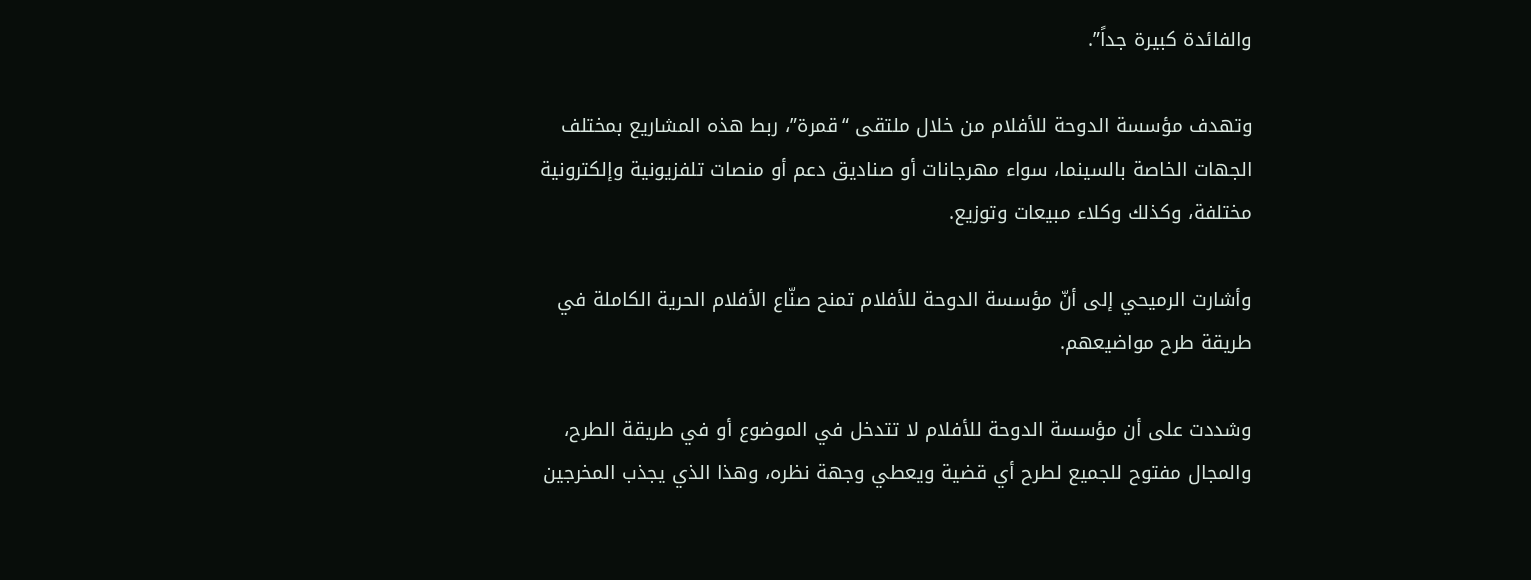والفائدة كبيرة جداً”.

وتهدف مؤسسة الدوحة للأفلام من خلال ملتقى “قمرة”، ربط هذه المشاريع بمختلف الجهات الخاصة بالسينما، سواء مهرجانات أو صناديق دعم أو منصات تلفزيونية وإلكترونية مختلفة، وكذلك وكلاء مبيعات وتوزيع.

وأشارت الرميحي إلى أنّ مؤسسة الدوحة للأفلام تمنح صنّاع الأفلام الحرية الكاملة في طريقة طرح مواضيعهم.

وشددت على أن مؤسسة الدوحة للأفلام لا تتدخل في الموضوع أو في طريقة الطرح، والمجال مفتوح للجميع لطرح أي قضية ويعطي وجهة نظره، وهذا الذي يجذب المخرجين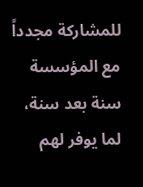للمشاركة مجدداً مع المؤسسة سنة بعد سنة، لما يوفر لهم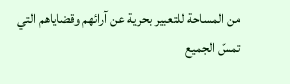من المساحة للتعبير بحرية عن آرائهم وقضاياهم التي تمسّ الجميع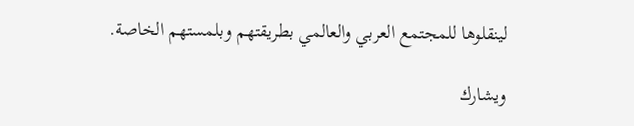لينقلوها للمجتمع العربي والعالمي بطريقتهم وبلمستهم الخاصة.

ويشارك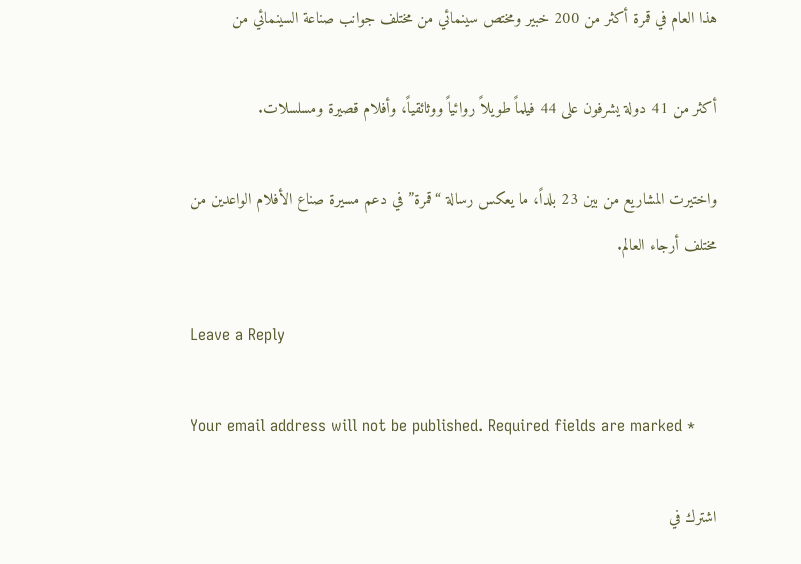هذا العام في قمرة أكثر من 200 خبير ومختص سينمائي من مختلف جوانب صناعة السينمائي من

أكثر من 41 دولة يشرفون على 44 فيلماً طويلاً روائياً ووثائقياً، وأفلام قصيرة ومسلسلات.

واختيرت المشاريع من بين 23 بلداً، ما يعكس رسالة “قمرة” في دعم مسيرة صناع الأفلام الواعدين من مختلف أرجاء العالم.

Leave a Reply

Your email address will not be published. Required fields are marked *

اشترك في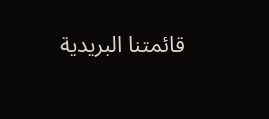قائمتنا البريدية